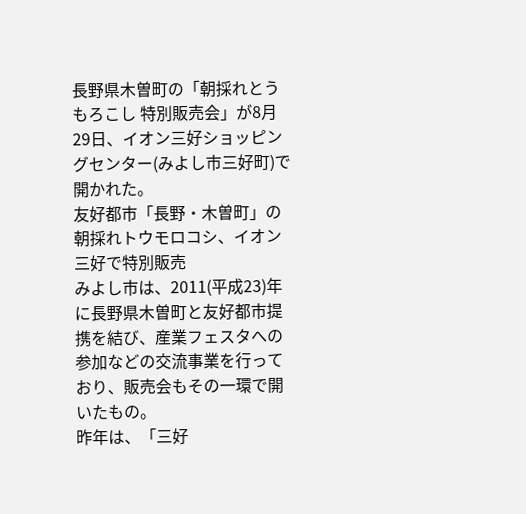長野県木曽町の「朝採れとうもろこし 特別販売会」が8月29日、イオン三好ショッピングセンター(みよし市三好町)で開かれた。
友好都市「長野・木曽町」の朝採れトウモロコシ、イオン三好で特別販売
みよし市は、2011(平成23)年に長野県木曽町と友好都市提携を結び、産業フェスタへの参加などの交流事業を行っており、販売会もその一環で開いたもの。
昨年は、「三好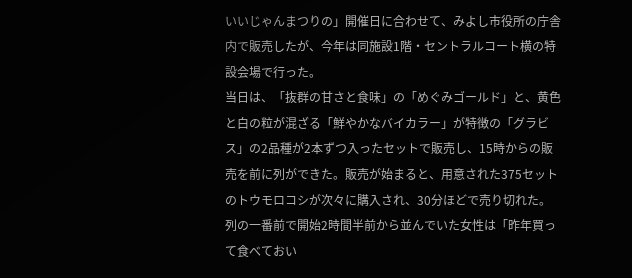いいじゃんまつりの」開催日に合わせて、みよし市役所の庁舎内で販売したが、今年は同施設1階・セントラルコート横の特設会場で行った。
当日は、「抜群の甘さと食味」の「めぐみゴールド」と、黄色と白の粒が混ざる「鮮やかなバイカラー」が特徴の「グラビス」の2品種が2本ずつ入ったセットで販売し、15時からの販売を前に列ができた。販売が始まると、用意された375セットのトウモロコシが次々に購入され、30分ほどで売り切れた。
列の一番前で開始2時間半前から並んでいた女性は「昨年買って食べておい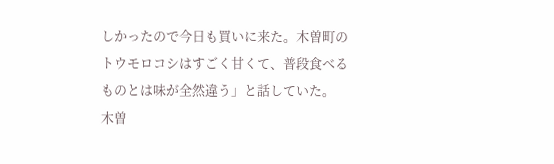しかったので今日も買いに来た。木曽町のトウモロコシはすごく甘くて、普段食べるものとは味が全然違う」と話していた。
木曽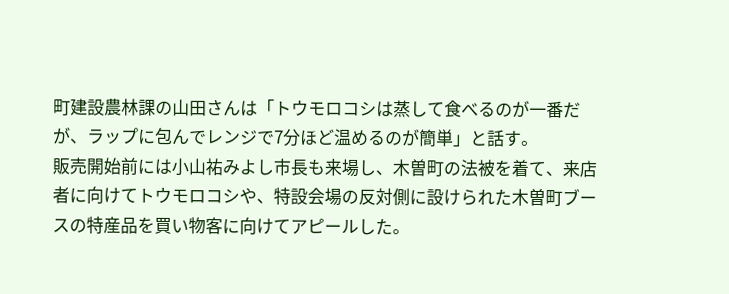町建設農林課の山田さんは「トウモロコシは蒸して食べるのが一番だが、ラップに包んでレンジで7分ほど温めるのが簡単」と話す。
販売開始前には小山祐みよし市長も来場し、木曽町の法被を着て、来店者に向けてトウモロコシや、特設会場の反対側に設けられた木曽町ブースの特産品を買い物客に向けてアピールした。